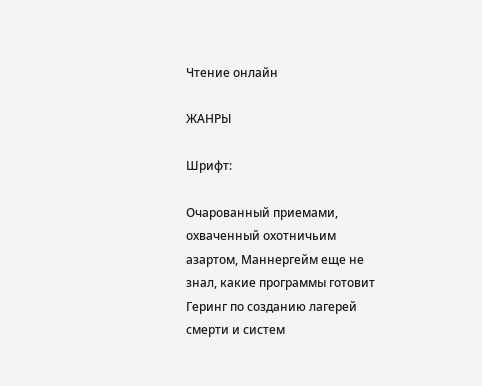Чтение онлайн

ЖАНРЫ

Шрифт:

Очарованный приемами, охваченный охотничьим азартом, Маннергейм еще не знал, какие программы готовит Геринг по созданию лагерей смерти и систем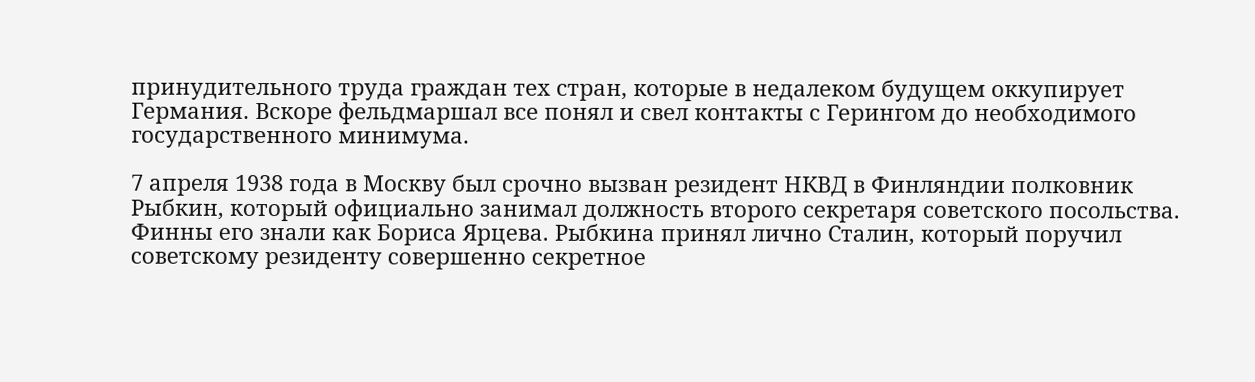принудительного труда граждан тех стран, которые в недалеком будущем оккупирует Германия. Вскоре фельдмаршал все понял и свел контакты с Герингом до необходимого государственного минимума.

7 апреля 1938 года в Москву был срочно вызван резидент НКВД в Финляндии полковник Рыбкин, который официально занимал должность второго секретаря советского посольства. Финны его знали как Бориса Ярцева. Рыбкина принял лично Сталин, который поручил советскому резиденту совершенно секретное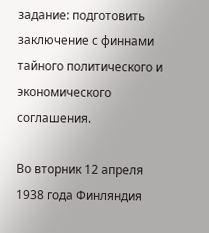задание: подготовить заключение с финнами тайного политического и экономического соглашения.

Во вторник 12 апреля 1938 года Финляндия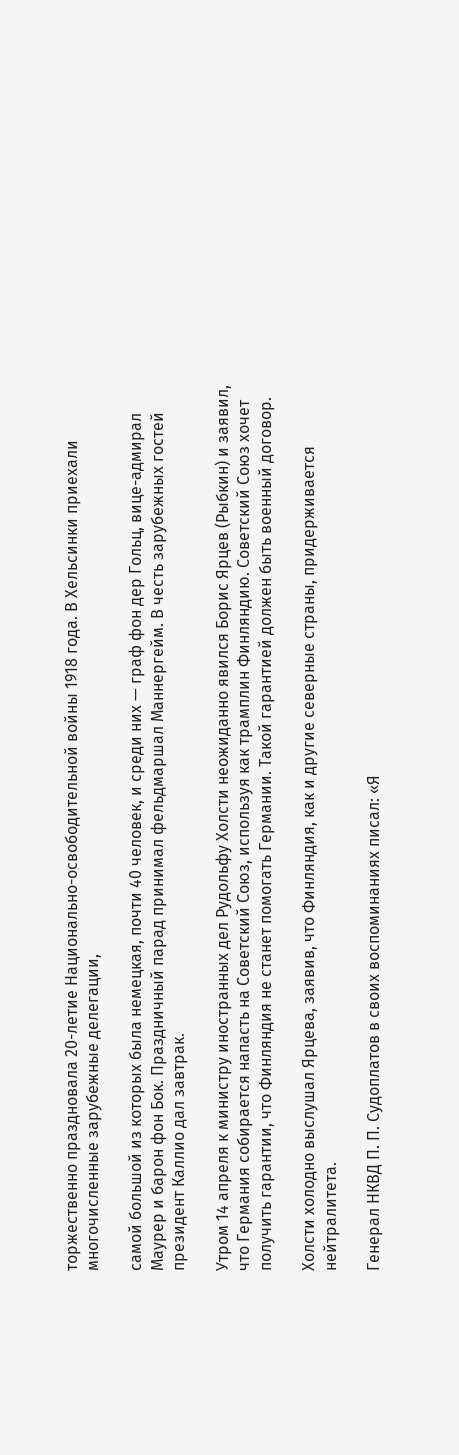торжественно праздновала 20-летие Национально-освободительной войны 1918 года. В Хельсинки приехали многочисленные зарубежные делегации,

самой большой из которых была немецкая, почти 40 человек, и среди них — граф фон дер Гольц, вице-адмирал Маурер и барон фон Бок. Праздничный парад принимал фельдмаршал Маннергейм. В честь зарубежных гостей президент Каллио дал завтрак.

Утром 14 апреля к министру иностранных дел Рудольфу Холсти неожиданно явился Борис Ярцев (Рыбкин) и заявил, что Германия собирается напасть на Советский Союз, используя как трамплин Финляндию. Советский Союз хочет получить гарантии, что Финляндия не станет помогать Германии. Такой гарантией должен быть военный договор.

Холсти холодно выслушал Ярцева, заявив, что Финляндия, как и другие северные страны, придерживается нейтралитета.

Генерал НКВД П. П. Судоплатов в своих воспоминаниях писал: «Я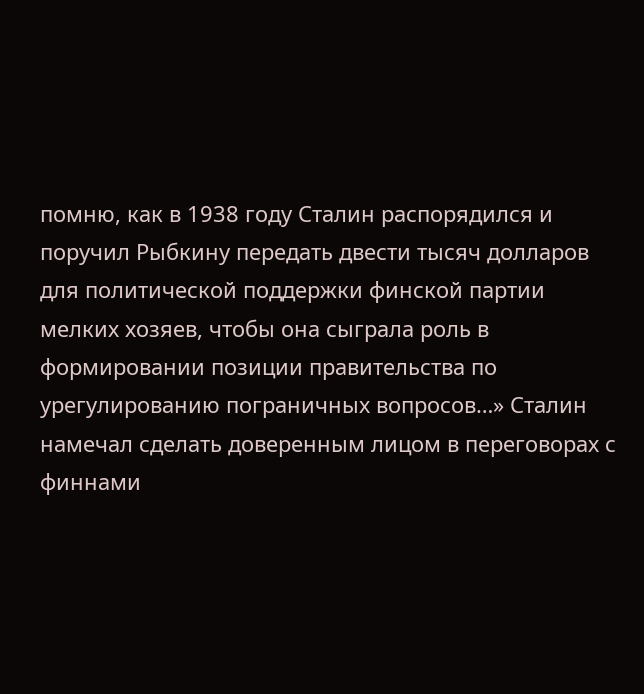помню, как в 1938 году Сталин распорядился и поручил Рыбкину передать двести тысяч долларов для политической поддержки финской партии мелких хозяев, чтобы она сыграла роль в формировании позиции правительства по урегулированию пограничных вопросов…» Сталин намечал сделать доверенным лицом в переговорах с финнами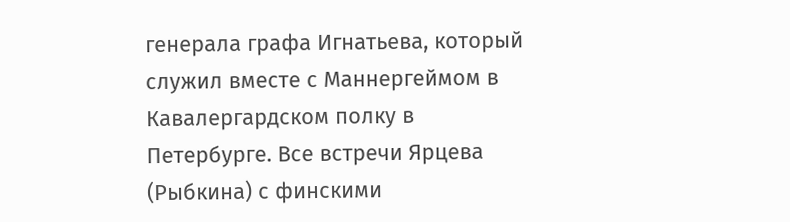генерала графа Игнатьева, который служил вместе с Маннергеймом в Кавалергардском полку в Петербурге. Все встречи Ярцева (Рыбкина) с финскими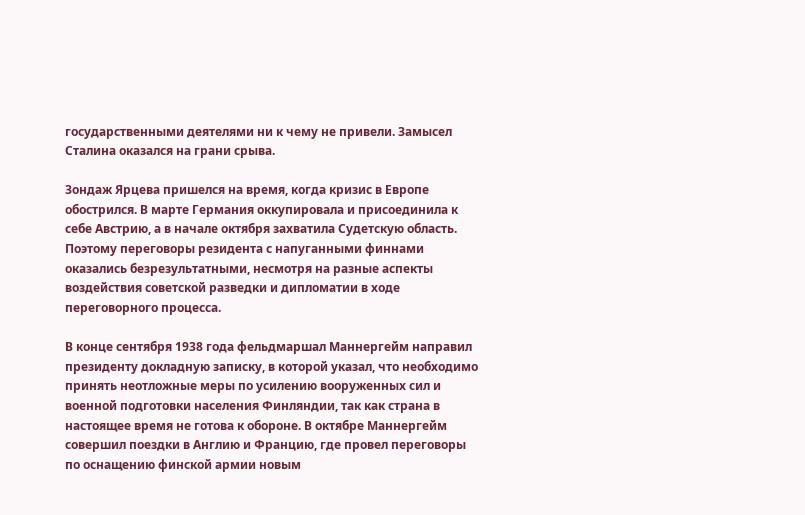государственными деятелями ни к чему не привели. Замысел Сталина оказался на грани срыва.

Зондаж Ярцева пришелся на время, когда кризис в Европе обострился. В марте Германия оккупировала и присоединила к себе Австрию, а в начале октября захватила Судетскую область. Поэтому переговоры резидента с напуганными финнами оказались безрезультатными, несмотря на разные аспекты воздействия советской разведки и дипломатии в ходе переговорного процесса.

В конце сентября 1938 года фельдмаршал Маннергейм направил президенту докладную записку, в которой указал, что необходимо принять неотложные меры по усилению вооруженных сил и военной подготовки населения Финляндии, так как страна в настоящее время не готова к обороне. В октябре Маннергейм совершил поездки в Англию и Францию, где провел переговоры по оснащению финской армии новым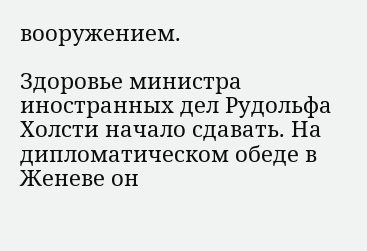вооружением.

Здоровье министра иностранных дел Рудольфа Холсти начало сдавать. На дипломатическом обеде в Женеве он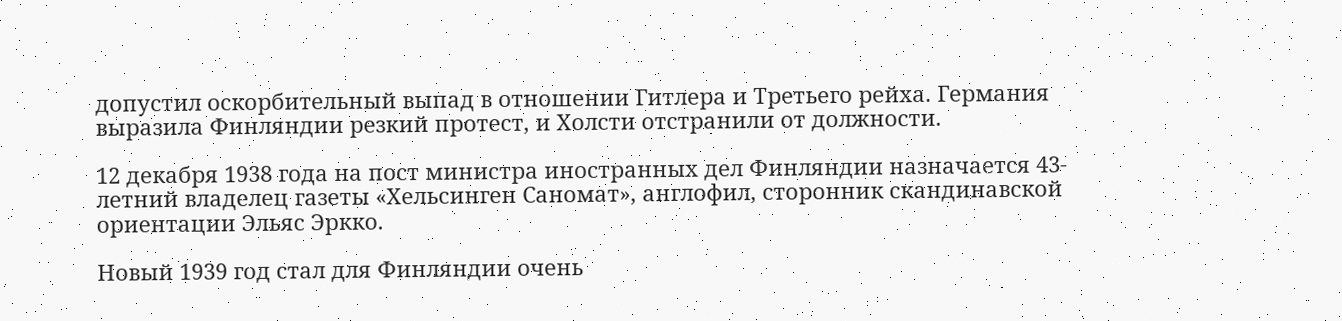допустил оскорбительный выпад в отношении Гитлера и Третьего рейха. Германия выразила Финляндии резкий протест, и Холсти отстранили от должности.

12 декабря 1938 года на пост министра иностранных дел Финляндии назначается 43-летний владелец газеты «Хельсинген Саномат», англофил, сторонник скандинавской ориентации Эльяс Эркко.

Новый 1939 год стал для Финляндии очень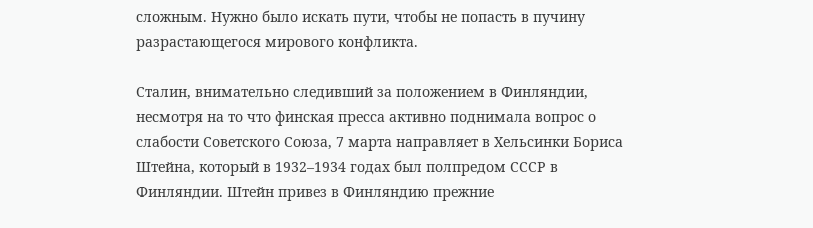сложным. Нужно было искать пути, чтобы не попасть в пучину разрастающегося мирового конфликта.

Сталин, внимательно следивший за положением в Финляндии, несмотря на то что финская пресса активно поднимала вопрос о слабости Советского Союза, 7 марта направляет в Хельсинки Бориса Штейна, который в 1932–1934 годах был полпредом СССР в Финляндии. Штейн привез в Финляндию прежние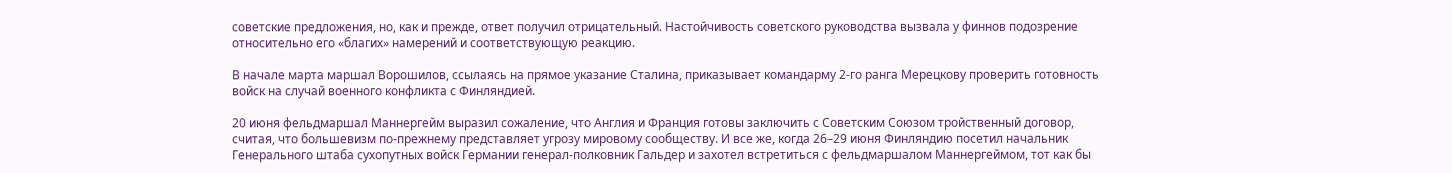советские предложения, но, как и прежде, ответ получил отрицательный. Настойчивость советского руководства вызвала у финнов подозрение относительно его «благих» намерений и соответствующую реакцию.

В начале марта маршал Ворошилов, ссылаясь на прямое указание Сталина, приказывает командарму 2-го ранга Мерецкову проверить готовность войск на случай военного конфликта с Финляндией.

20 июня фельдмаршал Маннергейм выразил сожаление, что Англия и Франция готовы заключить с Советским Союзом тройственный договор, считая, что большевизм по-прежнему представляет угрозу мировому сообществу. И все же, когда 26–29 июня Финляндию посетил начальник Генерального штаба сухопутных войск Германии генерал-полковник Гальдер и захотел встретиться с фельдмаршалом Маннергеймом, тот как бы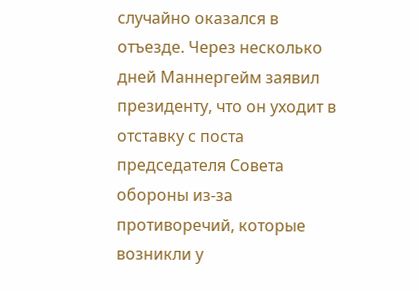случайно оказался в отъезде. Через несколько дней Маннергейм заявил президенту, что он уходит в отставку с поста председателя Совета обороны из-за противоречий, которые возникли у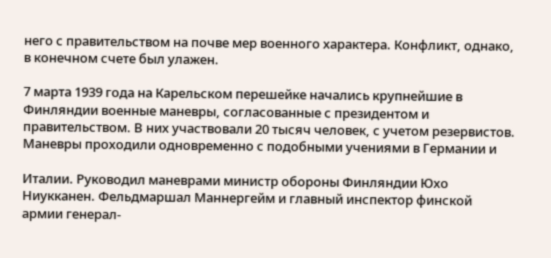него с правительством на почве мер военного характера. Конфликт, однако, в конечном счете был улажен.

7 марта 1939 года на Карельском перешейке начались крупнейшие в Финляндии военные маневры, согласованные с президентом и правительством. В них участвовали 20 тысяч человек, с учетом резервистов. Маневры проходили одновременно с подобными учениями в Германии и

Италии. Руководил маневрами министр обороны Финляндии Юхо Ниукканен. Фельдмаршал Маннергейм и главный инспектор финской армии генерал-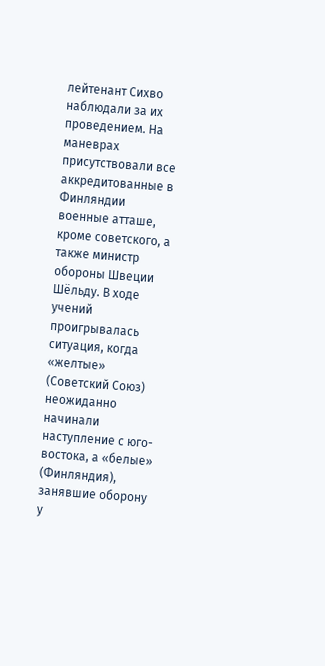лейтенант Сихво наблюдали за их проведением. На маневрах присутствовали все аккредитованные в Финляндии военные атташе, кроме советского, а также министр обороны Швеции Шёльду. В ходе учений проигрывалась ситуация, когда «желтые» (Советский Союз) неожиданно начинали наступление с юго-востока, а «белые» (Финляндия), занявшие оборону у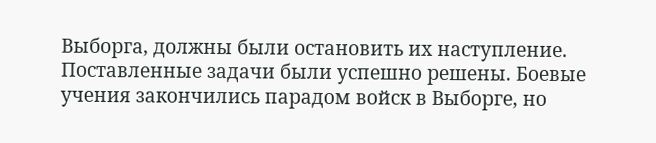Выборга, должны были остановить их наступление. Поставленные задачи были успешно решены. Боевые учения закончились парадом войск в Выборге, но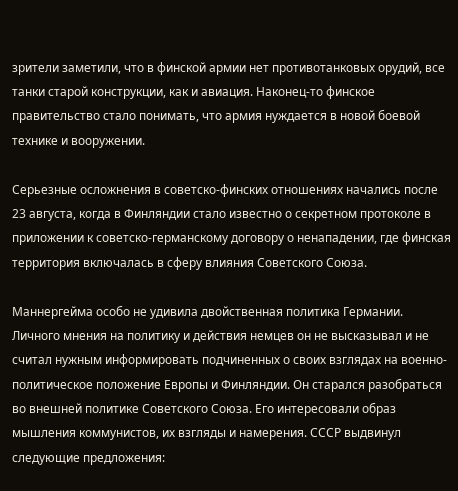зрители заметили, что в финской армии нет противотанковых орудий, все танки старой конструкции, как и авиация. Наконец-то финское правительство стало понимать, что армия нуждается в новой боевой технике и вооружении.

Серьезные осложнения в советско-финских отношениях начались после 23 августа, когда в Финляндии стало известно о секретном протоколе в приложении к советско-германскому договору о ненападении, где финская территория включалась в сферу влияния Советского Союза.

Маннергейма особо не удивила двойственная политика Германии. Личного мнения на политику и действия немцев он не высказывал и не считал нужным информировать подчиненных о своих взглядах на военно-политическое положение Европы и Финляндии. Он старался разобраться во внешней политике Советского Союза. Его интересовали образ мышления коммунистов, их взгляды и намерения. СССР выдвинул следующие предложения: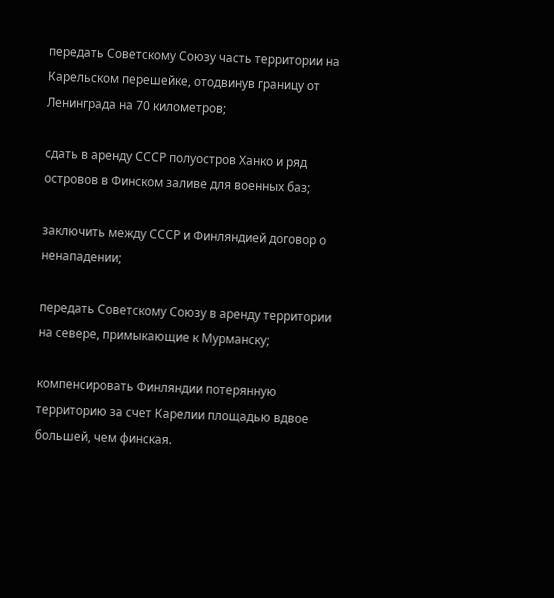передать Советскому Союзу часть территории на Карельском перешейке, отодвинув границу от Ленинграда на 70 километров;

сдать в аренду СССР полуостров Ханко и ряд островов в Финском заливе для военных баз;

заключить между СССР и Финляндией договор о ненападении;

передать Советскому Союзу в аренду территории на севере, примыкающие к Мурманску;

компенсировать Финляндии потерянную территорию за счет Карелии площадью вдвое большей, чем финская.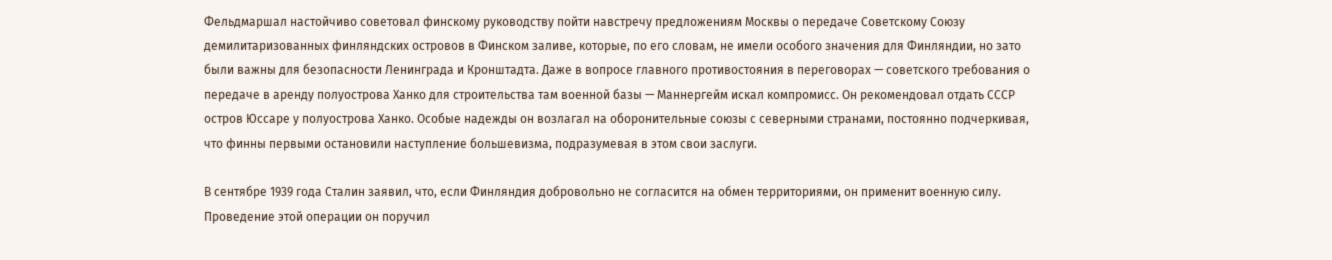Фельдмаршал настойчиво советовал финскому руководству пойти навстречу предложениям Москвы о передаче Советскому Союзу демилитаризованных финляндских островов в Финском заливе, которые, по его словам, не имели особого значения для Финляндии, но зато были важны для безопасности Ленинграда и Кронштадта. Даже в вопросе главного противостояния в переговорах — советского требования о передаче в аренду полуострова Ханко для строительства там военной базы — Маннергейм искал компромисс. Он рекомендовал отдать СССР остров Юссаре у полуострова Ханко. Особые надежды он возлагал на оборонительные союзы с северными странами, постоянно подчеркивая, что финны первыми остановили наступление большевизма, подразумевая в этом свои заслуги.

В сентябре 1939 года Сталин заявил, что, если Финляндия добровольно не согласится на обмен территориями, он применит военную силу. Проведение этой операции он поручил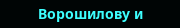Ворошилову и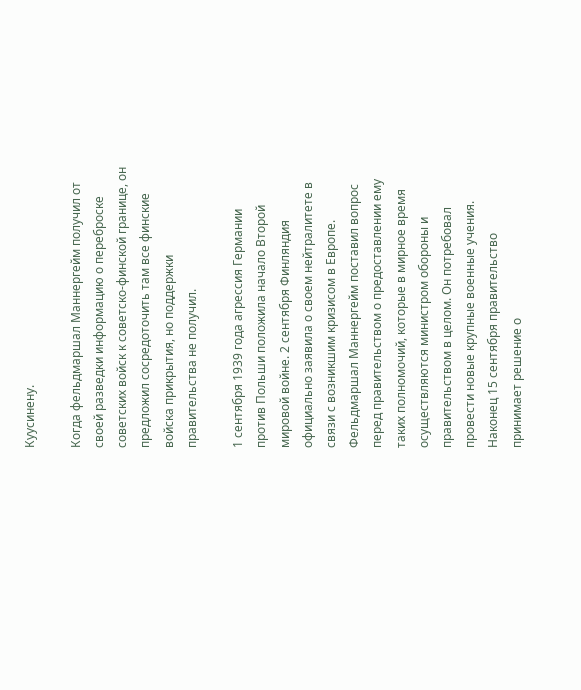Куусинену.

Когда фельдмаршал Маннергейм получил от своей разведки информацию о переброске советских войск к советско-финской границе, он предложил сосредоточить там все финские войска прикрытия, но поддержки правительства не получил.

1 сентября 1939 года агрессия Германии против Польши положила начало Второй мировой войне. 2 сентября Финляндия официально заявила о своем нейтралитете в связи с возникшим кризисом в Европе. Фельдмаршал Маннергейм поставил вопрос перед правительством о предоставлении ему таких полномочий, которые в мирное время осуществляются министром обороны и правительством в целом. Он потребовал провести новые крупные военные учения. Наконец 15 сентября правительство принимает решение о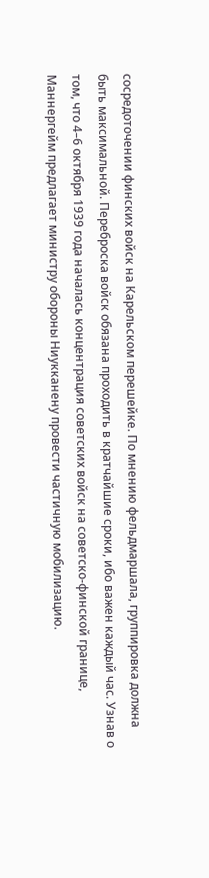сосредоточении финских войск на Карельском перешейке. По мнению фельдмаршала, группировка должна быть максимальной. Переброска войск обязана проходить в кратчайшие сроки, ибо важен каждый час. Узнав о том, что 4–6 октября 1939 года началась концентрация советских войск на советско-финской границе, Маннергейм предлагает министру обороны Ниукканену провести частичную мобилизацию.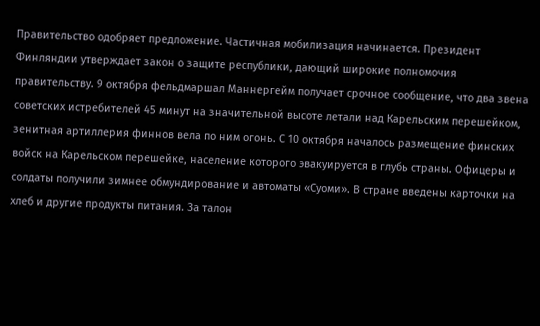Правительство одобряет предложение. Частичная мобилизация начинается. Президент Финляндии утверждает закон о защите республики, дающий широкие полномочия правительству. 9 октября фельдмаршал Маннергейм получает срочное сообщение, что два звена советских истребителей 45 минут на значительной высоте летали над Карельским перешейком, зенитная артиллерия финнов вела по ним огонь. С 10 октября началось размещение финских войск на Карельском перешейке, население которого эвакуируется в глубь страны. Офицеры и солдаты получили зимнее обмундирование и автоматы «Суоми». В стране введены карточки на хлеб и другие продукты питания. За талон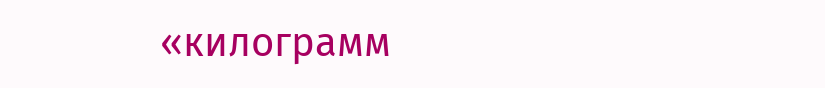«килограмм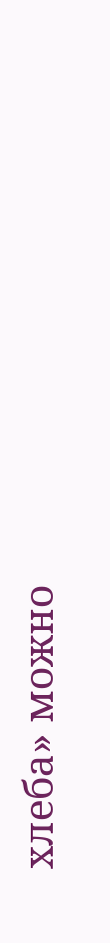хлеба» можно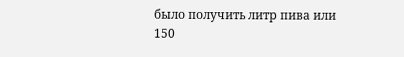было получить литр пива или 150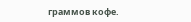граммов кофе.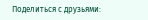Поделиться с друзьями: